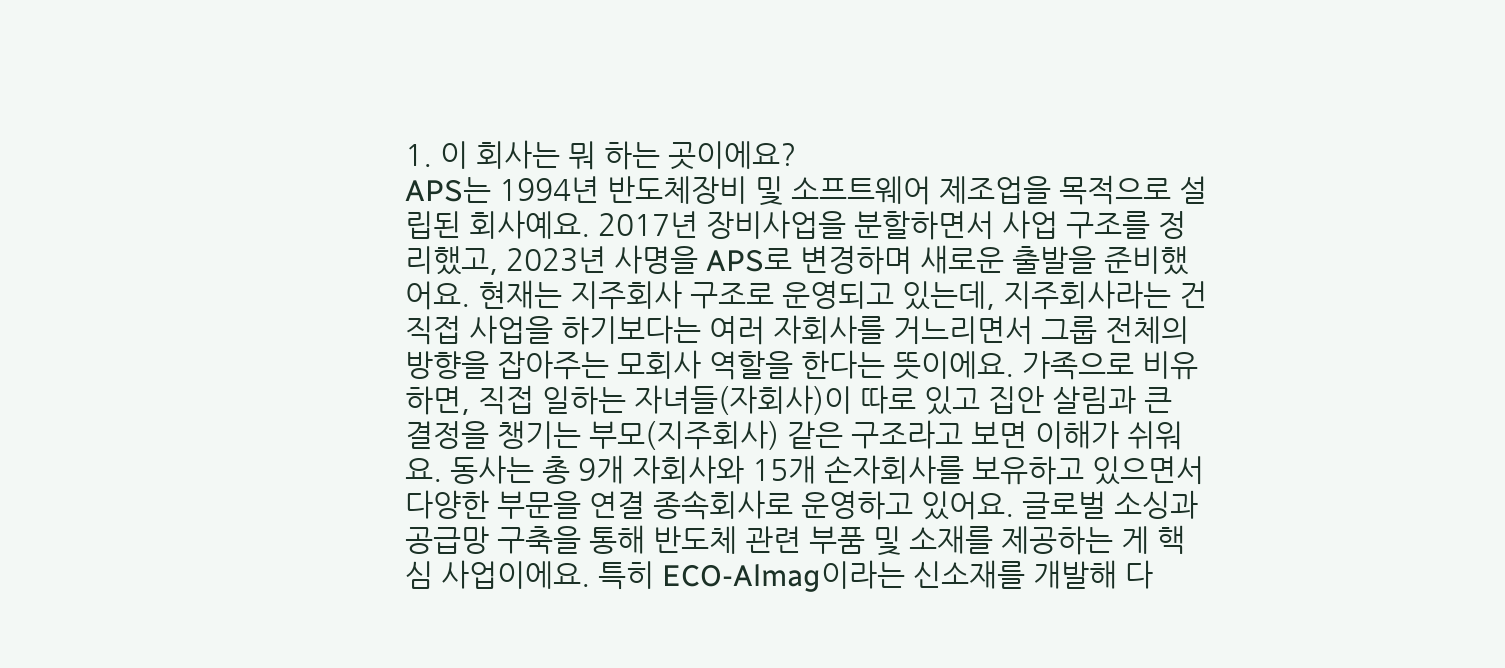1. 이 회사는 뭐 하는 곳이에요?
APS는 1994년 반도체장비 및 소프트웨어 제조업을 목적으로 설립된 회사예요. 2017년 장비사업을 분할하면서 사업 구조를 정리했고, 2023년 사명을 APS로 변경하며 새로운 출발을 준비했어요. 현재는 지주회사 구조로 운영되고 있는데, 지주회사라는 건 직접 사업을 하기보다는 여러 자회사를 거느리면서 그룹 전체의 방향을 잡아주는 모회사 역할을 한다는 뜻이에요. 가족으로 비유하면, 직접 일하는 자녀들(자회사)이 따로 있고 집안 살림과 큰 결정을 챙기는 부모(지주회사) 같은 구조라고 보면 이해가 쉬워요. 동사는 총 9개 자회사와 15개 손자회사를 보유하고 있으면서 다양한 부문을 연결 종속회사로 운영하고 있어요. 글로벌 소싱과 공급망 구축을 통해 반도체 관련 부품 및 소재를 제공하는 게 핵심 사업이에요. 특히 ECO-Almag이라는 신소재를 개발해 다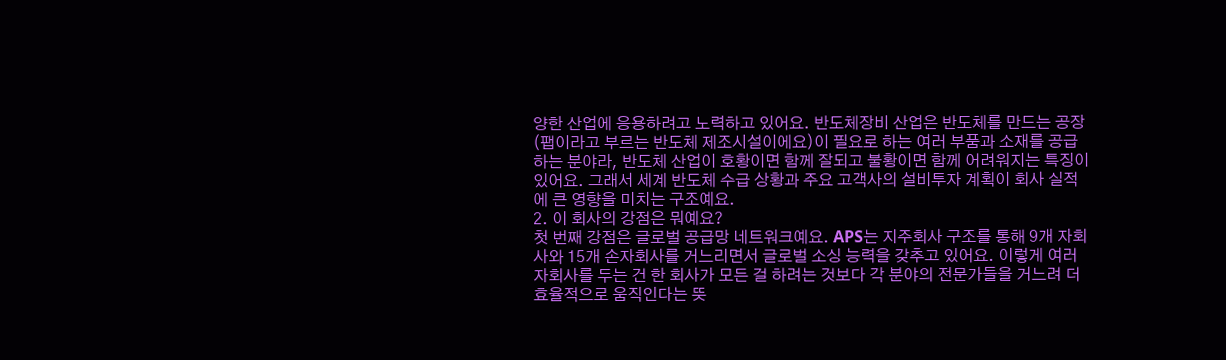양한 산업에 응용하려고 노력하고 있어요. 반도체장비 산업은 반도체를 만드는 공장(팹이라고 부르는 반도체 제조시설이에요)이 필요로 하는 여러 부품과 소재를 공급하는 분야라, 반도체 산업이 호황이면 함께 잘되고 불황이면 함께 어려워지는 특징이 있어요. 그래서 세계 반도체 수급 상황과 주요 고객사의 설비투자 계획이 회사 실적에 큰 영향을 미치는 구조예요.
2. 이 회사의 강점은 뭐예요?
첫 번째 강점은 글로벌 공급망 네트워크예요. APS는 지주회사 구조를 통해 9개 자회사와 15개 손자회사를 거느리면서 글로벌 소싱 능력을 갖추고 있어요. 이렇게 여러 자회사를 두는 건 한 회사가 모든 걸 하려는 것보다 각 분야의 전문가들을 거느려 더 효율적으로 움직인다는 뜻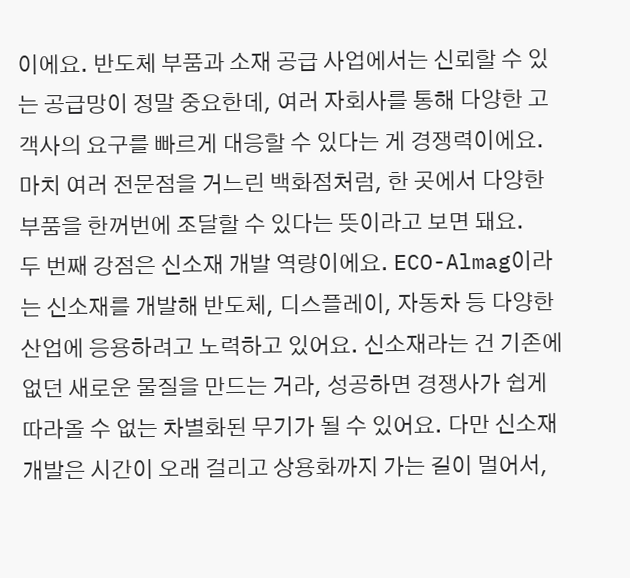이에요. 반도체 부품과 소재 공급 사업에서는 신뢰할 수 있는 공급망이 정말 중요한데, 여러 자회사를 통해 다양한 고객사의 요구를 빠르게 대응할 수 있다는 게 경쟁력이에요. 마치 여러 전문점을 거느린 백화점처럼, 한 곳에서 다양한 부품을 한꺼번에 조달할 수 있다는 뜻이라고 보면 돼요.
두 번째 강점은 신소재 개발 역량이에요. ECO-Almag이라는 신소재를 개발해 반도체, 디스플레이, 자동차 등 다양한 산업에 응용하려고 노력하고 있어요. 신소재라는 건 기존에 없던 새로운 물질을 만드는 거라, 성공하면 경쟁사가 쉽게 따라올 수 없는 차별화된 무기가 될 수 있어요. 다만 신소재 개발은 시간이 오래 걸리고 상용화까지 가는 길이 멀어서,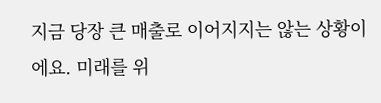지금 당장 큰 매출로 이어지지는 않는 상황이에요. 미래를 위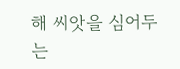해 씨앗을 심어두는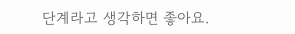단계라고 생각하면 좋아요.